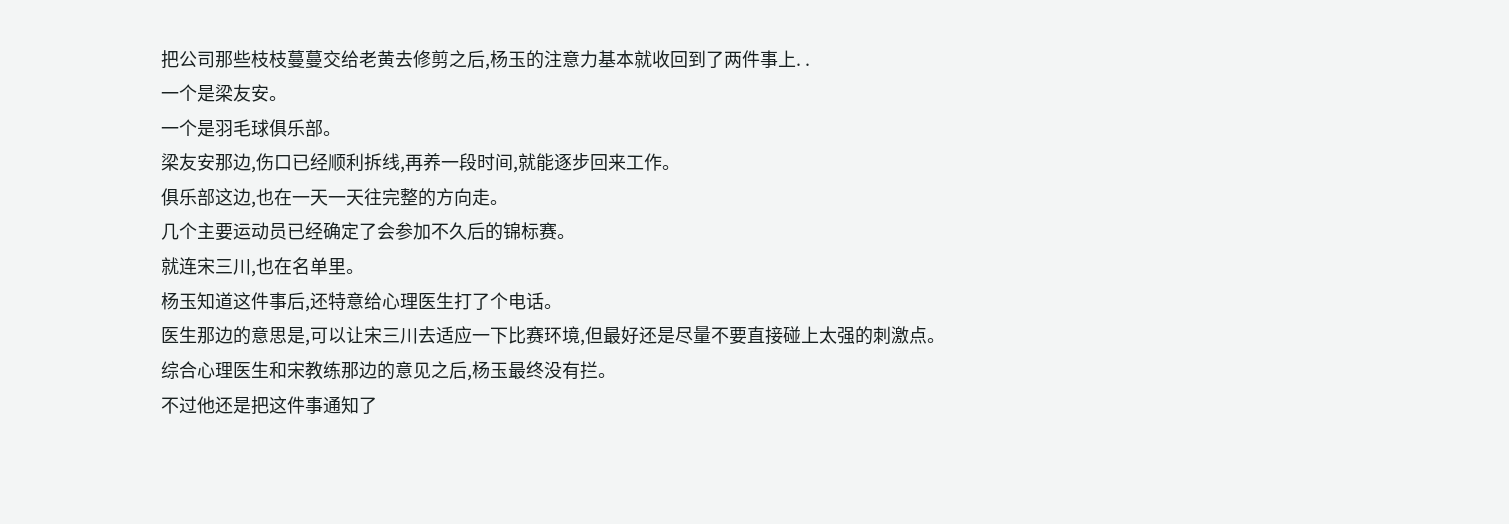把公司那些枝枝蔓蔓交给老黄去修剪之后,杨玉的注意力基本就收回到了两件事上. .
一个是梁友安。
一个是羽毛球俱乐部。
梁友安那边,伤口已经顺利拆线,再养一段时间,就能逐步回来工作。
俱乐部这边,也在一天一天往完整的方向走。
几个主要运动员已经确定了会参加不久后的锦标赛。
就连宋三川,也在名单里。
杨玉知道这件事后,还特意给心理医生打了个电话。
医生那边的意思是,可以让宋三川去适应一下比赛环境,但最好还是尽量不要直接碰上太强的刺激点。
综合心理医生和宋教练那边的意见之后,杨玉最终没有拦。
不过他还是把这件事通知了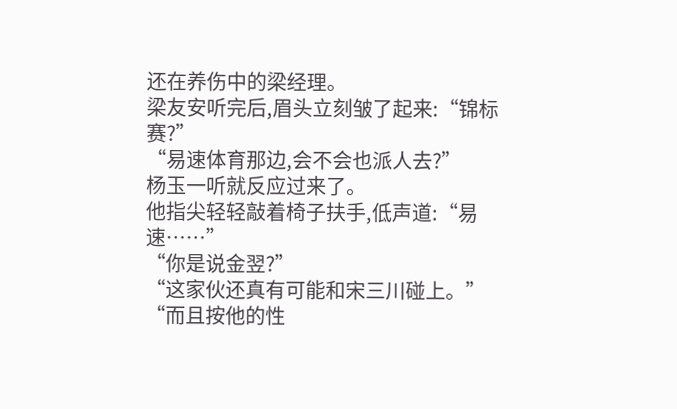还在养伤中的梁经理。
梁友安听完后,眉头立刻皱了起来:“锦标赛?”
“易速体育那边,会不会也派人去?”
杨玉一听就反应过来了。
他指尖轻轻敲着椅子扶手,低声道:“易速……”
“你是说金翌?”
“这家伙还真有可能和宋三川碰上。”
“而且按他的性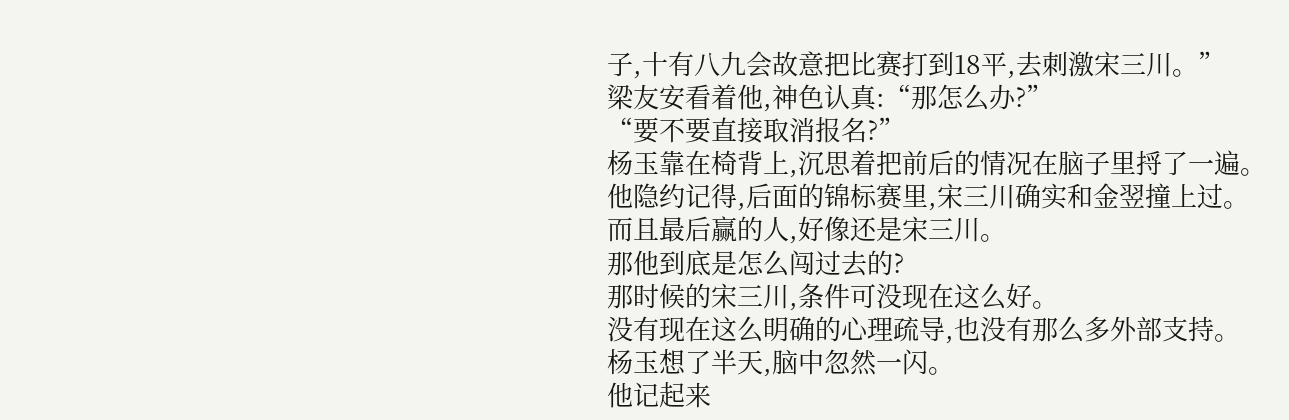子,十有八九会故意把比赛打到18平,去刺激宋三川。”
梁友安看着他,神色认真:“那怎么办?”
“要不要直接取消报名?”
杨玉靠在椅背上,沉思着把前后的情况在脑子里捋了一遍。
他隐约记得,后面的锦标赛里,宋三川确实和金翌撞上过。
而且最后赢的人,好像还是宋三川。
那他到底是怎么闯过去的?
那时候的宋三川,条件可没现在这么好。
没有现在这么明确的心理疏导,也没有那么多外部支持。
杨玉想了半天,脑中忽然一闪。
他记起来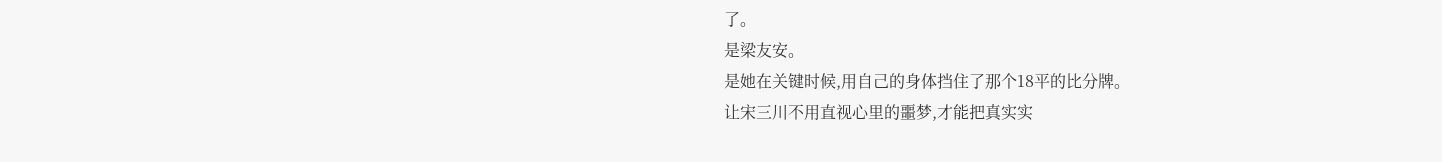了。
是梁友安。
是她在关键时候,用自己的身体挡住了那个18平的比分牌。
让宋三川不用直视心里的噩梦,才能把真实实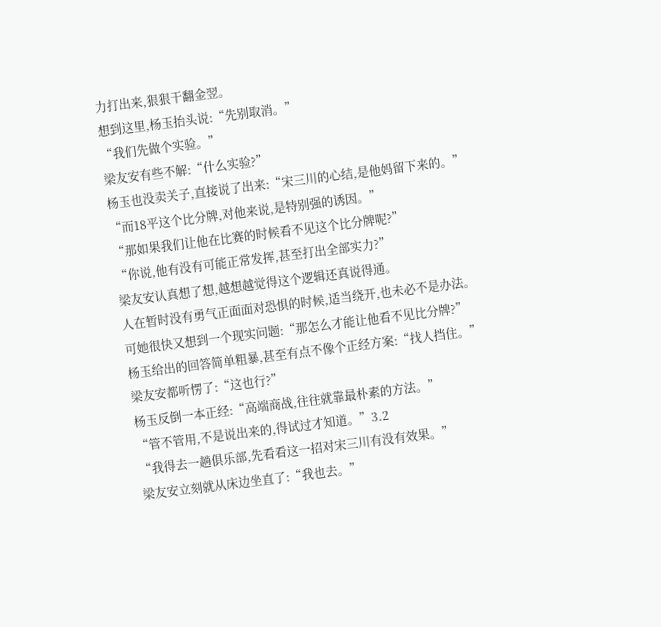力打出来,狠狠干翻金翌。
想到这里,杨玉抬头说:“先别取消。”
“我们先做个实验。”
梁友安有些不解:“什么实验?”
杨玉也没卖关子,直接说了出来:“宋三川的心结,是他妈留下来的。”
“而18平这个比分牌,对他来说,是特别强的诱因。”
“那如果我们让他在比赛的时候看不见这个比分牌呢?”
“你说,他有没有可能正常发挥,甚至打出全部实力?”
梁友安认真想了想,越想越觉得这个逻辑还真说得通。
人在暂时没有勇气正面面对恐惧的时候,适当绕开,也未必不是办法。
可她很快又想到一个现实问题:“那怎么才能让他看不见比分牌?”
杨玉给出的回答简单粗暴,甚至有点不像个正经方案:“找人挡住。”
梁友安都听愣了:“这也行?”
杨玉反倒一本正经:“高端商战,往往就靠最朴素的方法。”
“管不管用,不是说出来的,得试过才知道。”3.2
“我得去一趟俱乐部,先看看这一招对宋三川有没有效果。”
梁友安立刻就从床边坐直了:“我也去。”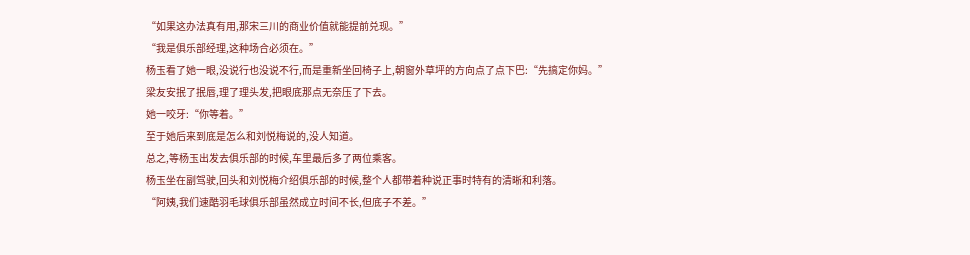“如果这办法真有用,那宋三川的商业价值就能提前兑现。”
“我是俱乐部经理,这种场合必须在。”
杨玉看了她一眼,没说行也没说不行,而是重新坐回椅子上,朝窗外草坪的方向点了点下巴:“先搞定你妈。”
梁友安抿了抿唇,理了理头发,把眼底那点无奈压了下去。
她一咬牙:“你等着。”
至于她后来到底是怎么和刘悦梅说的,没人知道。
总之,等杨玉出发去俱乐部的时候,车里最后多了两位乘客。
杨玉坐在副驾驶,回头和刘悦梅介绍俱乐部的时候,整个人都带着种说正事时特有的清晰和利落。
“阿姨,我们速酷羽毛球俱乐部虽然成立时间不长,但底子不差。”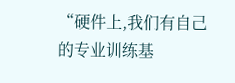“硬件上,我们有自己的专业训练基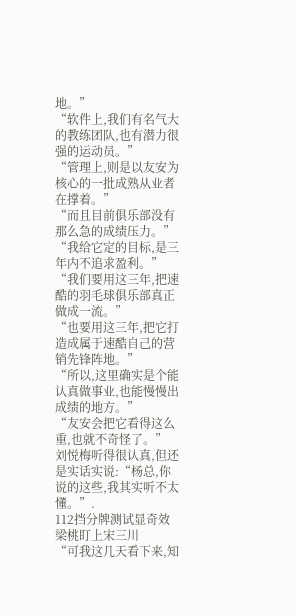地。”
“软件上,我们有名气大的教练团队,也有潜力很强的运动员。”
“管理上,则是以友安为核心的一批成熟从业者在撑着。”
“而且目前俱乐部没有那么急的成绩压力。”
“我给它定的目标,是三年内不追求盈利。”
“我们要用这三年,把速酷的羽毛球俱乐部真正做成一流。”
“也要用这三年,把它打造成属于速酷自己的营销先锋阵地。”
“所以,这里确实是个能认真做事业,也能慢慢出成绩的地方。”
“友安会把它看得这么重,也就不奇怪了。”
刘悦梅听得很认真,但还是实话实说:“杨总,你说的这些,我其实听不太懂。”.
112挡分牌测试显奇效 梁桃盯上宋三川
“可我这几天看下来,知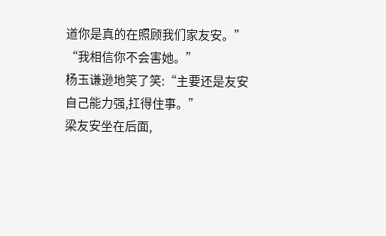道你是真的在照顾我们家友安。”
“我相信你不会害她。”
杨玉谦逊地笑了笑:“主要还是友安自己能力强,扛得住事。”
梁友安坐在后面,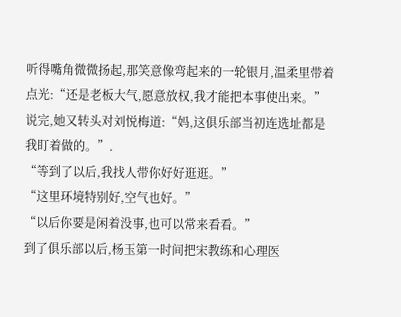听得嘴角微微扬起,那笑意像弯起来的一轮银月,温柔里带着点光:“还是老板大气,愿意放权,我才能把本事使出来。”
说完,她又转头对刘悦梅道:“妈,这俱乐部当初连选址都是我盯着做的。”.
“等到了以后,我找人带你好好逛逛。”
“这里环境特别好,空气也好。”
“以后你要是闲着没事,也可以常来看看。”
到了俱乐部以后,杨玉第一时间把宋教练和心理医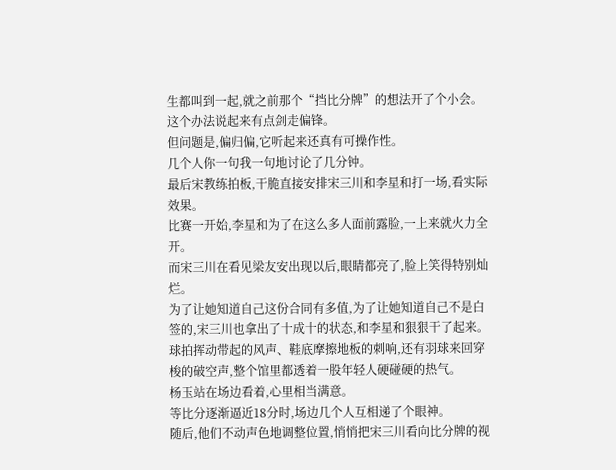生都叫到一起,就之前那个“挡比分牌”的想法开了个小会。
这个办法说起来有点剑走偏锋。
但问题是,偏归偏,它听起来还真有可操作性。
几个人你一句我一句地讨论了几分钟。
最后宋教练拍板,干脆直接安排宋三川和李星和打一场,看实际效果。
比赛一开始,李星和为了在这么多人面前露脸,一上来就火力全开。
而宋三川在看见梁友安出现以后,眼睛都亮了,脸上笑得特别灿烂。
为了让她知道自己这份合同有多值,为了让她知道自己不是白签的,宋三川也拿出了十成十的状态,和李星和狠狠干了起来。
球拍挥动带起的风声、鞋底摩擦地板的刺响,还有羽球来回穿梭的破空声,整个馆里都透着一股年轻人硬碰硬的热气。
杨玉站在场边看着,心里相当满意。
等比分逐渐逼近18分时,场边几个人互相递了个眼神。
随后,他们不动声色地调整位置,悄悄把宋三川看向比分牌的视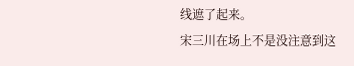线遮了起来。
宋三川在场上不是没注意到这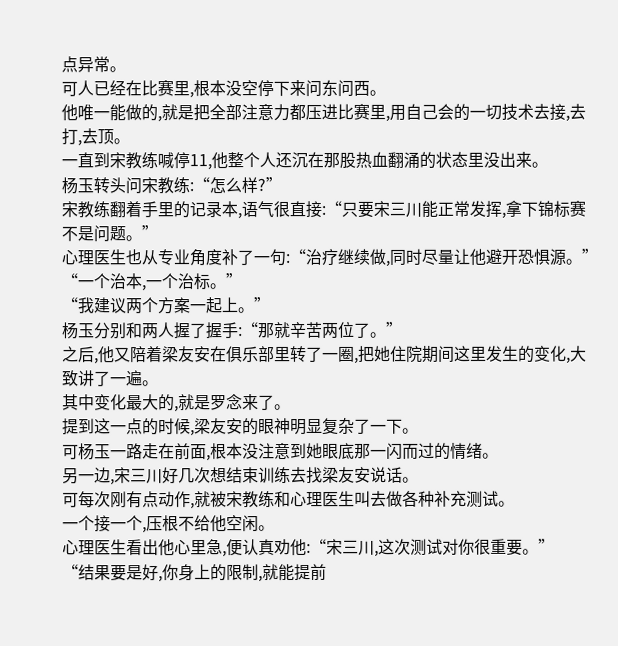点异常。
可人已经在比赛里,根本没空停下来问东问西。
他唯一能做的,就是把全部注意力都压进比赛里,用自己会的一切技术去接,去打,去顶。
一直到宋教练喊停11,他整个人还沉在那股热血翻涌的状态里没出来。
杨玉转头问宋教练:“怎么样?”
宋教练翻着手里的记录本,语气很直接:“只要宋三川能正常发挥,拿下锦标赛不是问题。”
心理医生也从专业角度补了一句:“治疗继续做,同时尽量让他避开恐惧源。”
“一个治本,一个治标。”
“我建议两个方案一起上。”
杨玉分别和两人握了握手:“那就辛苦两位了。”
之后,他又陪着梁友安在俱乐部里转了一圈,把她住院期间这里发生的变化,大致讲了一遍。
其中变化最大的,就是罗念来了。
提到这一点的时候,梁友安的眼神明显复杂了一下。
可杨玉一路走在前面,根本没注意到她眼底那一闪而过的情绪。
另一边,宋三川好几次想结束训练去找梁友安说话。
可每次刚有点动作,就被宋教练和心理医生叫去做各种补充测试。
一个接一个,压根不给他空闲。
心理医生看出他心里急,便认真劝他:“宋三川,这次测试对你很重要。”
“结果要是好,你身上的限制,就能提前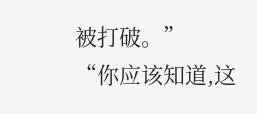被打破。”
“你应该知道,这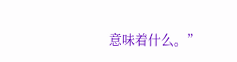意味着什么。”